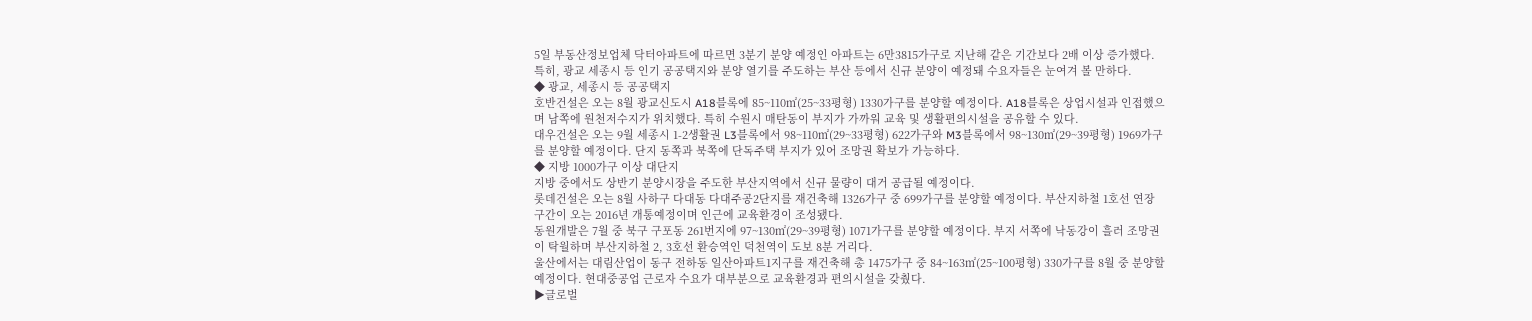5일 부동산정보업체 닥터아파트에 따르면 3분기 분양 예정인 아파트는 6만3815가구로 지난해 같은 기간보다 2배 이상 증가했다.
특히, 광교 세종시 등 인기 공공택지와 분양 열기를 주도하는 부산 등에서 신규 분양이 예정돼 수요자들은 눈여겨 볼 만하다.
◆ 광교, 세종시 등 공공택지
호반건설은 오는 8월 광교신도시 A18블록에 85~110㎡(25~33평형) 1330가구를 분양할 예정이다. A18블록은 상업시설과 인접했으며 남쪽에 원천저수지가 위치했다. 특히 수원시 매탄동이 부지가 가까워 교육 및 생활편의시설을 공유할 수 있다.
대우건설은 오는 9월 세종시 1-2생활권 L3블록에서 98~110㎡(29~33평형) 622가구와 M3블록에서 98~130㎡(29~39평형) 1969가구를 분양할 예정이다. 단지 동쪽과 북쪽에 단독주택 부지가 있어 조망권 확보가 가능하다.
◆ 지방 1000가구 이상 대단지
지방 중에서도 상반기 분양시장을 주도한 부산지역에서 신규 물량이 대거 공급될 예정이다.
롯데건설은 오는 8월 사하구 다대동 다대주공2단지를 재건축해 1326가구 중 699가구를 분양할 예정이다. 부산지하철 1호선 연장구간이 오는 2016년 개통예정이며 인근에 교육환경이 조성됐다.
동원개발은 7월 중 북구 구포동 261번지에 97~130㎡(29~39평형) 1071가구를 분양할 예정이다. 부지 서쪽에 낙동강이 흘러 조망권이 탁월하며 부산지하철 2, 3호선 환승역인 덕천역이 도보 8분 거리다.
울산에서는 대림산업이 동구 전하동 일산아파트1지구를 재건축해 총 1475가구 중 84~163㎡(25~100평형) 330가구를 8월 중 분양할 예정이다. 현대중공업 근로자 수요가 대부분으로 교육환경과 편의시설을 갖췄다.
▶글로벌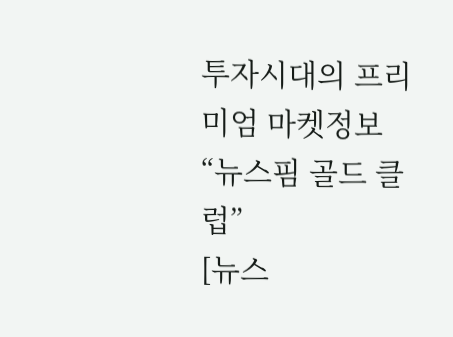투자시대의 프리미엄 마켓정보 “뉴스핌 골드 클럽”
[뉴스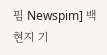핌 Newspim] 백현지 기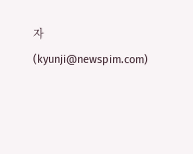자 (kyunji@newspim.com)